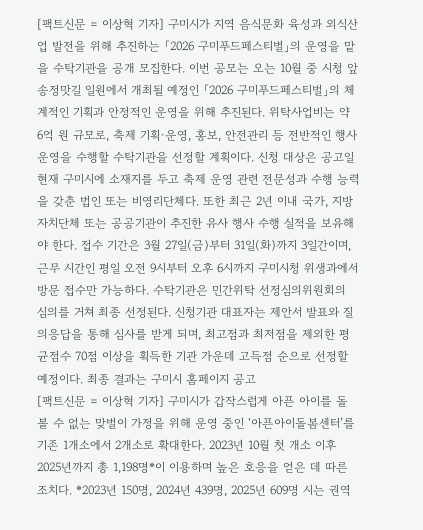[팩트신문 = 이상혁 기자] 구미시가 지역 음식문화 육성과 외식산업 발전을 위해 추진하는 「2026 구미푸드페스티벌」의 운영을 맡을 수탁기관을 공개 모집한다. 이번 공모는 오는 10월 중 시청 앞 송정맛길 일원에서 개최될 예정인 「2026 구미푸드페스티벌」의 체계적인 기획과 안정적인 운영을 위해 추진된다. 위탁사업비는 약 6억 원 규모로, 축제 기획·운영, 홍보, 안전관리 등 전반적인 행사 운영을 수행할 수탁기관을 선정할 계획이다. 신청 대상은 공고일 현재 구미시에 소재지를 두고 축제 운영 관련 전문성과 수행 능력을 갖춘 법인 또는 비영리단체다. 또한 최근 2년 이내 국가, 지방자치단체 또는 공공기관이 추진한 유사 행사 수행 실적을 보유해야 한다. 접수 기간은 3월 27일(금)부터 31일(화)까지 3일간이며, 근무 시간인 평일 오전 9시부터 오후 6시까지 구미시청 위생과에서 방문 접수만 가능하다. 수탁기관은 민간위탁 선정심의위원회의 심의를 거쳐 최종 선정된다. 신청기관 대표자는 제안서 발표와 질의응답을 통해 심사를 받게 되며, 최고점과 최저점을 제외한 평균점수 70점 이상을 획득한 기관 가운데 고득점 순으로 선정할 예정이다. 최종 결과는 구미시 홈페이지 공고
[팩트신문 = 이상혁 기자] 구미시가 갑작스럽게 아픈 아이를 돌볼 수 없는 맞벌이 가정을 위해 운영 중인 ‘아픈아이돌봄센터’를 기존 1개소에서 2개소로 확대한다. 2023년 10월 첫 개소 이후 2025년까지 총 1,198명*이 이용하며 높은 호응을 얻은 데 따른 조치다. *2023년 150명, 2024년 439명, 2025년 609명 시는 권역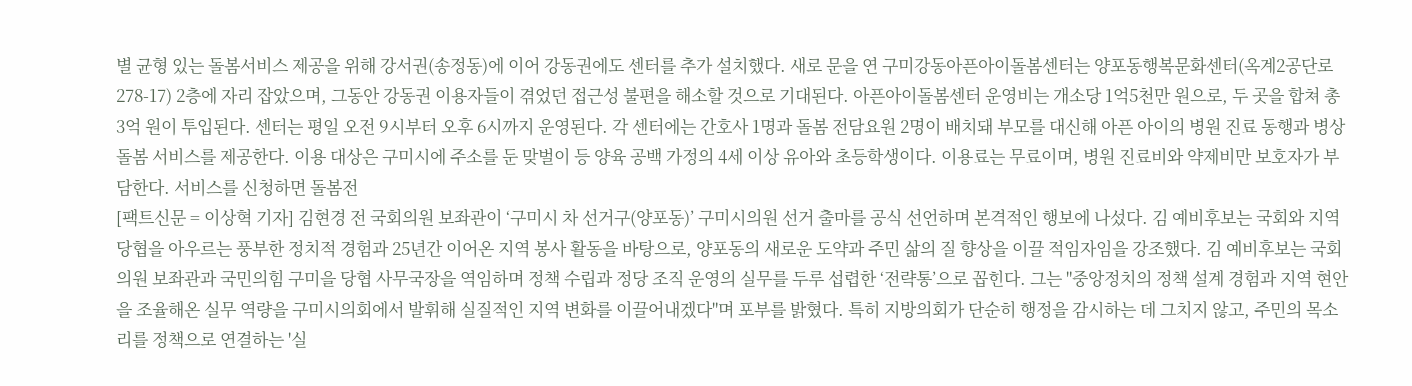별 균형 있는 돌봄서비스 제공을 위해 강서권(송정동)에 이어 강동권에도 센터를 추가 설치했다. 새로 문을 연 구미강동아픈아이돌봄센터는 양포동행복문화센터(옥계2공단로 278-17) 2층에 자리 잡았으며, 그동안 강동권 이용자들이 겪었던 접근성 불편을 해소할 것으로 기대된다. 아픈아이돌봄센터 운영비는 개소당 1억5천만 원으로, 두 곳을 합쳐 총 3억 원이 투입된다. 센터는 평일 오전 9시부터 오후 6시까지 운영된다. 각 센터에는 간호사 1명과 돌봄 전담요원 2명이 배치돼 부모를 대신해 아픈 아이의 병원 진료 동행과 병상 돌봄 서비스를 제공한다. 이용 대상은 구미시에 주소를 둔 맞벌이 등 양육 공백 가정의 4세 이상 유아와 초등학생이다. 이용료는 무료이며, 병원 진료비와 약제비만 보호자가 부담한다. 서비스를 신청하면 돌봄전
[팩트신문 = 이상혁 기자] 김현경 전 국회의원 보좌관이 ‘구미시 차 선거구(양포동)’ 구미시의원 선거 출마를 공식 선언하며 본격적인 행보에 나섰다. 김 예비후보는 국회와 지역 당협을 아우르는 풍부한 정치적 경험과 25년간 이어온 지역 봉사 활동을 바탕으로, 양포동의 새로운 도약과 주민 삶의 질 향상을 이끌 적임자임을 강조했다. 김 예비후보는 국회의원 보좌관과 국민의힘 구미을 당협 사무국장을 역임하며 정책 수립과 정당 조직 운영의 실무를 두루 섭렵한 ‘전략통’으로 꼽힌다. 그는 "중앙정치의 정책 설계 경험과 지역 현안을 조율해온 실무 역량을 구미시의회에서 발휘해 실질적인 지역 변화를 이끌어내겠다"며 포부를 밝혔다. 특히 지방의회가 단순히 행정을 감시하는 데 그치지 않고, 주민의 목소리를 정책으로 연결하는 '실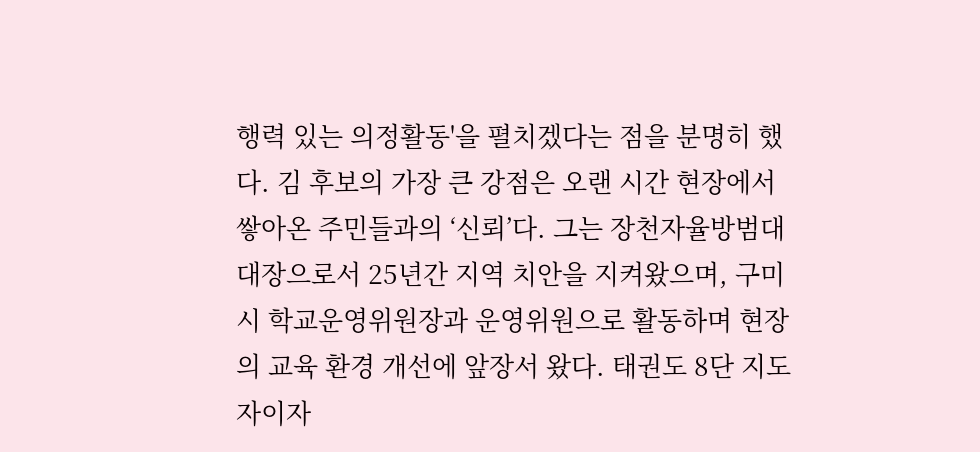행력 있는 의정활동'을 펼치겠다는 점을 분명히 했다. 김 후보의 가장 큰 강점은 오랜 시간 현장에서 쌓아온 주민들과의 ‘신뢰’다. 그는 장천자율방범대 대장으로서 25년간 지역 치안을 지켜왔으며, 구미시 학교운영위원장과 운영위원으로 활동하며 현장의 교육 환경 개선에 앞장서 왔다. 태권도 8단 지도자이자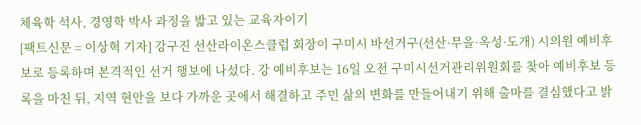체육학 석사, 경영학 박사 과정을 밟고 있는 교육자이기
[팩트신문 = 이상혁 기자] 강구진 선산라이온스클럽 회장이 구미시 바선거구(선산·무을·옥성·도개) 시의원 예비후보로 등록하며 본격적인 선거 행보에 나섰다. 강 예비후보는 16일 오전 구미시선거관리위원회를 찾아 예비후보 등록을 마친 뒤, 지역 현안을 보다 가까운 곳에서 해결하고 주민 삶의 변화를 만들어내기 위해 출마를 결심했다고 밝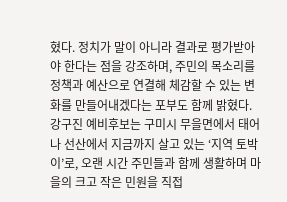혔다. 정치가 말이 아니라 결과로 평가받아야 한다는 점을 강조하며, 주민의 목소리를 정책과 예산으로 연결해 체감할 수 있는 변화를 만들어내겠다는 포부도 함께 밝혔다. 강구진 예비후보는 구미시 무을면에서 태어나 선산에서 지금까지 살고 있는 ‘지역 토박이’로, 오랜 시간 주민들과 함께 생활하며 마을의 크고 작은 민원을 직접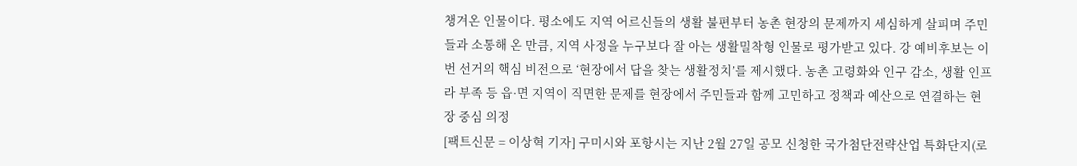챙겨온 인물이다. 평소에도 지역 어르신들의 생활 불편부터 농촌 현장의 문제까지 세심하게 살피며 주민들과 소통해 온 만큼, 지역 사정을 누구보다 잘 아는 생활밀착형 인물로 평가받고 있다. 강 예비후보는 이번 선거의 핵심 비전으로 ‘현장에서 답을 찾는 생활정치’를 제시했다. 농촌 고령화와 인구 감소, 생활 인프라 부족 등 읍·면 지역이 직면한 문제를 현장에서 주민들과 함께 고민하고 정책과 예산으로 연결하는 현장 중심 의정
[팩트신문 = 이상혁 기자] 구미시와 포항시는 지난 2월 27일 공모 신청한 국가첨단전략산업 특화단지(로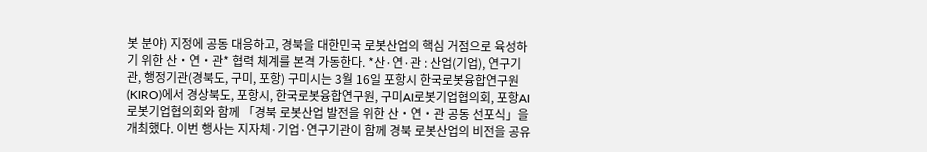봇 분야) 지정에 공동 대응하고, 경북을 대한민국 로봇산업의 핵심 거점으로 육성하기 위한 산‧연‧관* 협력 체계를 본격 가동한다. *산·연·관 : 산업(기업), 연구기관, 행정기관(경북도, 구미, 포항) 구미시는 3월 16일 포항시 한국로봇융합연구원(KIRO)에서 경상북도, 포항시, 한국로봇융합연구원, 구미AI로봇기업협의회, 포항AI로봇기업협의회와 함께 「경북 로봇산업 발전을 위한 산‧연‧관 공동 선포식」을 개최했다. 이번 행사는 지자체·기업·연구기관이 함께 경북 로봇산업의 비전을 공유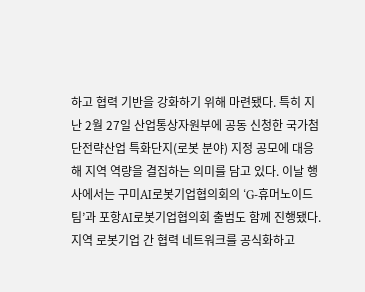하고 협력 기반을 강화하기 위해 마련됐다. 특히 지난 2월 27일 산업통상자원부에 공동 신청한 국가첨단전략산업 특화단지(로봇 분야) 지정 공모에 대응해 지역 역량을 결집하는 의미를 담고 있다. 이날 행사에서는 구미AI로봇기업협의회의 ‘G-휴머노이드팀’과 포항AI로봇기업협의회 출범도 함께 진행됐다. 지역 로봇기업 간 협력 네트워크를 공식화하고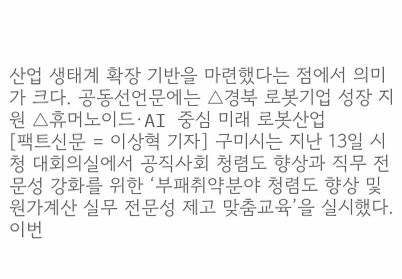산업 생태계 확장 기반을 마련했다는 점에서 의미가 크다. 공동선언문에는 △경북 로봇기업 성장 지원 △휴머노이드·AI 중심 미래 로봇산업
[팩트신문 = 이상혁 기자] 구미시는 지난 13일 시청 대회의실에서 공직사회 청렴도 향상과 직무 전문성 강화를 위한 ‘부패취약분야 청렴도 향상 및 원가계산 실무 전문성 제고 맞춤교육’을 실시했다. 이번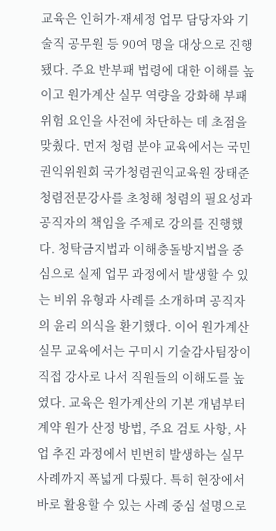교육은 인허가·재세정 업무 담당자와 기술직 공무원 등 90여 명을 대상으로 진행됐다. 주요 반부패 법령에 대한 이해를 높이고 원가계산 실무 역량을 강화해 부패 위험 요인을 사전에 차단하는 데 초점을 맞췄다. 먼저 청렴 분야 교육에서는 국민권익위원회 국가청렴권익교육원 장태준 청렴전문강사를 초청해 청렴의 필요성과 공직자의 책임을 주제로 강의를 진행했다. 청탁금지법과 이해충돌방지법을 중심으로 실제 업무 과정에서 발생할 수 있는 비위 유형과 사례를 소개하며 공직자의 윤리 의식을 환기했다. 이어 원가계산 실무 교육에서는 구미시 기술감사팀장이 직접 강사로 나서 직원들의 이해도를 높였다. 교육은 원가계산의 기본 개념부터 계약 원가 산정 방법, 주요 검토 사항, 사업 추진 과정에서 빈번히 발생하는 실무 사례까지 폭넓게 다뤘다. 특히 현장에서 바로 활용할 수 있는 사례 중심 설명으로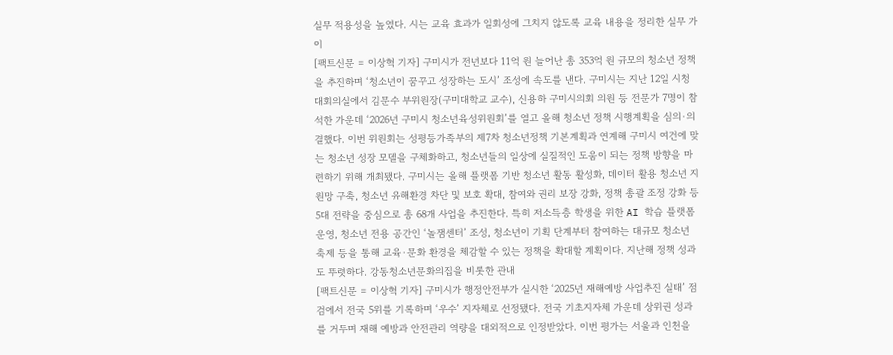실무 적용성을 높였다. 시는 교육 효과가 일회성에 그치지 않도록 교육 내용을 정리한 실무 가이
[팩트신문 = 이상혁 기자] 구미시가 전년보다 11억 원 늘어난 총 353억 원 규모의 청소년 정책을 추진하며 ‘청소년이 꿈꾸고 성장하는 도시’ 조성에 속도를 낸다. 구미시는 지난 12일 시청 대회의실에서 김문수 부위원장(구미대학교 교수), 신용하 구미시의회 의원 등 전문가 7명이 참석한 가운데 ‘2026년 구미시 청소년육성위원회’를 열고 올해 청소년 정책 시행계획을 심의·의결했다. 이번 위원회는 성평등가족부의 제7차 청소년정책 기본계획과 연계해 구미시 여건에 맞는 청소년 성장 모델을 구체화하고, 청소년들의 일상에 실질적인 도움이 되는 정책 방향을 마련하기 위해 개최됐다. 구미시는 올해 플랫폼 기반 청소년 활동 활성화, 데이터 활용 청소년 지원망 구축, 청소년 유해환경 차단 및 보호 확대, 참여와 권리 보장 강화, 정책 총괄 조정 강화 등 5대 전략을 중심으로 총 68개 사업을 추진한다. 특히 저소득층 학생을 위한 AI 학습 플랫폼 운영, 청소년 전용 공간인 ‘놀잼센터’ 조성, 청소년이 기획 단계부터 참여하는 대규모 청소년 축제 등을 통해 교육·문화 환경을 체감할 수 있는 정책을 확대할 계획이다. 지난해 정책 성과도 뚜렷하다. 강동청소년문화의집을 비롯한 관내
[팩트신문 = 이상혁 기자] 구미시가 행정안전부가 실시한 ‘2025년 재해예방 사업추진 실태’ 점검에서 전국 5위를 기록하며 ‘우수’ 지자체로 선정됐다. 전국 기초지자체 가운데 상위권 성과를 거두며 재해 예방과 안전관리 역량을 대외적으로 인정받았다. 이번 평가는 서울과 인천을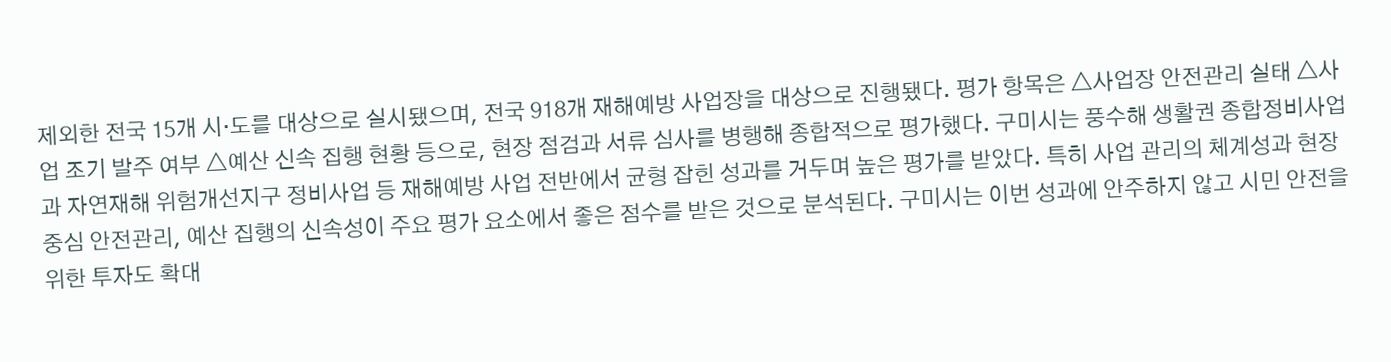제외한 전국 15개 시·도를 대상으로 실시됐으며, 전국 918개 재해예방 사업장을 대상으로 진행됐다. 평가 항목은 △사업장 안전관리 실태 △사업 조기 발주 여부 △예산 신속 집행 현황 등으로, 현장 점검과 서류 심사를 병행해 종합적으로 평가했다. 구미시는 풍수해 생활권 종합정비사업과 자연재해 위험개선지구 정비사업 등 재해예방 사업 전반에서 균형 잡힌 성과를 거두며 높은 평가를 받았다. 특히 사업 관리의 체계성과 현장 중심 안전관리, 예산 집행의 신속성이 주요 평가 요소에서 좋은 점수를 받은 것으로 분석된다. 구미시는 이번 성과에 안주하지 않고 시민 안전을 위한 투자도 확대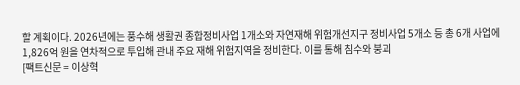할 계획이다. 2026년에는 풍수해 생활권 종합정비사업 1개소와 자연재해 위험개선지구 정비사업 5개소 등 총 6개 사업에 1,826억 원을 연차적으로 투입해 관내 주요 재해 위험지역을 정비한다. 이를 통해 침수와 붕괴
[팩트신문 = 이상혁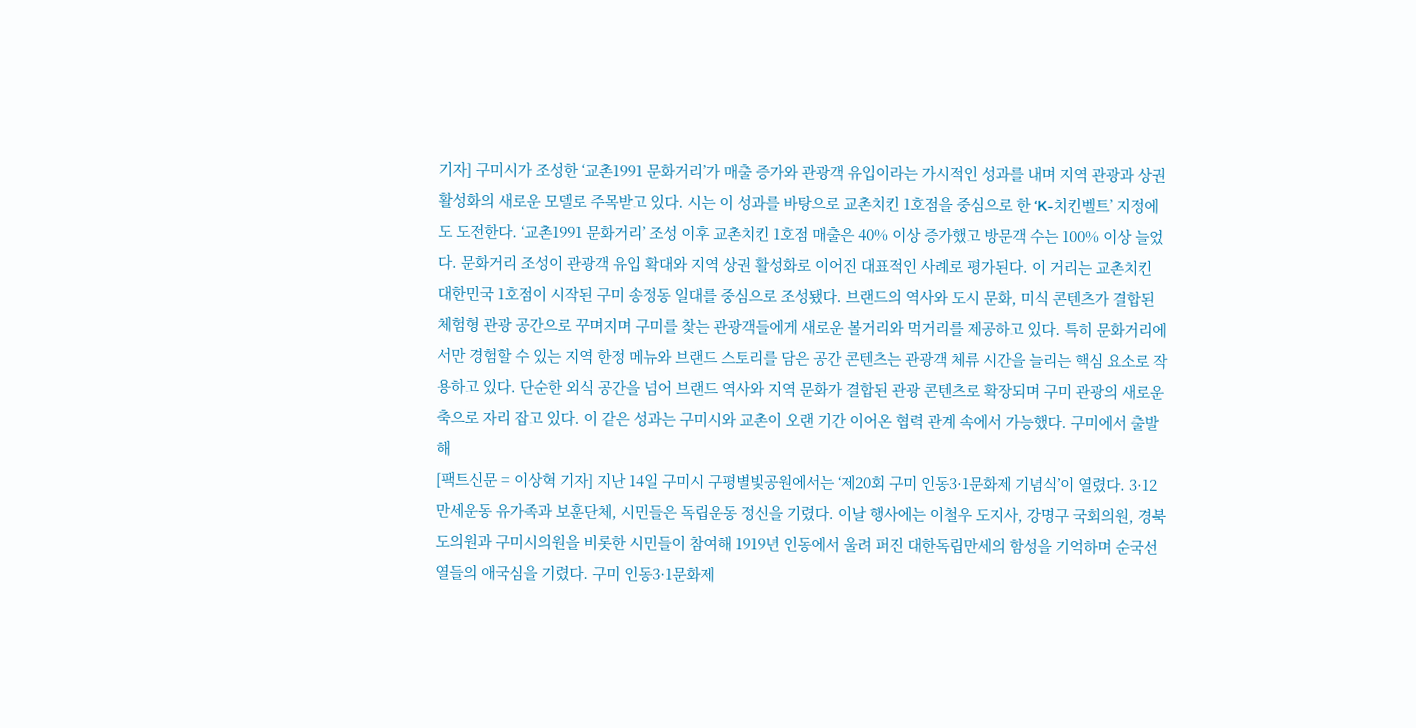기자] 구미시가 조성한 ‘교촌1991 문화거리’가 매출 증가와 관광객 유입이라는 가시적인 성과를 내며 지역 관광과 상권 활성화의 새로운 모델로 주목받고 있다. 시는 이 성과를 바탕으로 교촌치킨 1호점을 중심으로 한 ‘K-치킨벨트’ 지정에도 도전한다. ‘교촌1991 문화거리’ 조성 이후 교촌치킨 1호점 매출은 40% 이상 증가했고 방문객 수는 100% 이상 늘었다. 문화거리 조성이 관광객 유입 확대와 지역 상권 활성화로 이어진 대표적인 사례로 평가된다. 이 거리는 교촌치킨 대한민국 1호점이 시작된 구미 송정동 일대를 중심으로 조성됐다. 브랜드의 역사와 도시 문화, 미식 콘텐츠가 결합된 체험형 관광 공간으로 꾸며지며 구미를 찾는 관광객들에게 새로운 볼거리와 먹거리를 제공하고 있다. 특히 문화거리에서만 경험할 수 있는 지역 한정 메뉴와 브랜드 스토리를 담은 공간 콘텐츠는 관광객 체류 시간을 늘리는 핵심 요소로 작용하고 있다. 단순한 외식 공간을 넘어 브랜드 역사와 지역 문화가 결합된 관광 콘텐츠로 확장되며 구미 관광의 새로운 축으로 자리 잡고 있다. 이 같은 성과는 구미시와 교촌이 오랜 기간 이어온 협력 관계 속에서 가능했다. 구미에서 출발해
[팩트신문 = 이상혁 기자] 지난 14일 구미시 구평별빛공원에서는 ‘제20회 구미 인동3·1문화제 기념식’이 열렸다. 3·12만세운동 유가족과 보훈단체, 시민들은 독립운동 정신을 기렸다. 이날 행사에는 이철우 도지사, 강명구 국회의원, 경북도의원과 구미시의원을 비롯한 시민들이 참여해 1919년 인동에서 울려 퍼진 대한독립만세의 함성을 기억하며 순국선열들의 애국심을 기렸다. 구미 인동3·1문화제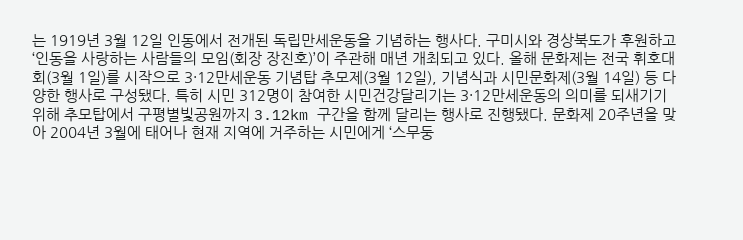는 1919년 3월 12일 인동에서 전개된 독립만세운동을 기념하는 행사다. 구미시와 경상북도가 후원하고 ‘인동을 사랑하는 사람들의 모임(회장 장진호)’이 주관해 매년 개최되고 있다. 올해 문화제는 전국 휘호대회(3월 1일)를 시작으로 3·12만세운동 기념탑 추모제(3월 12일), 기념식과 시민문화제(3월 14일) 등 다양한 행사로 구성됐다. 특히 시민 312명이 참여한 시민건강달리기는 3·12만세운동의 의미를 되새기기 위해 추모탑에서 구평별빛공원까지 3.12km 구간을 함께 달리는 행사로 진행됐다. 문화제 20주년을 맞아 2004년 3월에 태어나 현재 지역에 거주하는 시민에게 ‘스무둥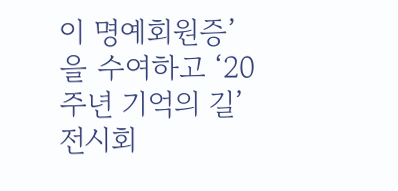이 명예회원증’을 수여하고 ‘20주년 기억의 길’ 전시회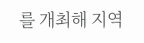를 개최해 지역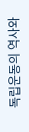독립운동의 역사와